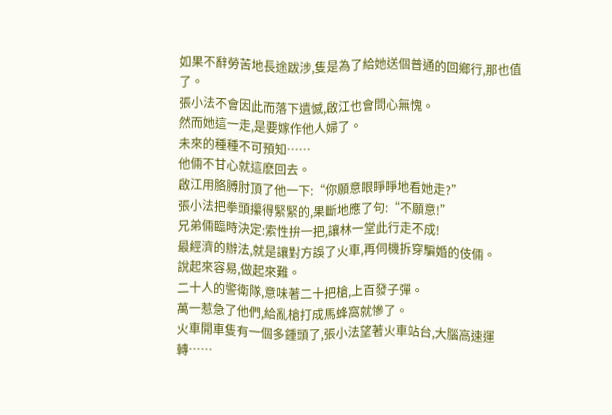如果不辭勞苦地長途跋涉,隻是為了給她送個普通的回鄉行,那也值了。
張小法不會因此而落下遺憾,啟江也會問心無愧。
然而她這一走,是要嫁作他人婦了。
未來的種種不可預知……
他倆不甘心就這麽回去。
啟江用胳膊肘頂了他一下:“你願意眼睜睜地看她走?”
張小法把拳頭攥得緊緊的,果斷地應了句:“不願意!”
兄弟倆臨時決定:索性拚一把,讓林一堂此行走不成!
最經濟的辦法,就是讓對方誤了火車,再伺機拆穿騙婚的伎倆。
說起來容易,做起來難。
二十人的警衛隊,意味著二十把槍,上百發子彈。
萬一惹急了他們,給亂槍打成馬蜂窩就慘了。
火車開車隻有一個多鍾頭了,張小法望著火車站台,大腦高速運轉……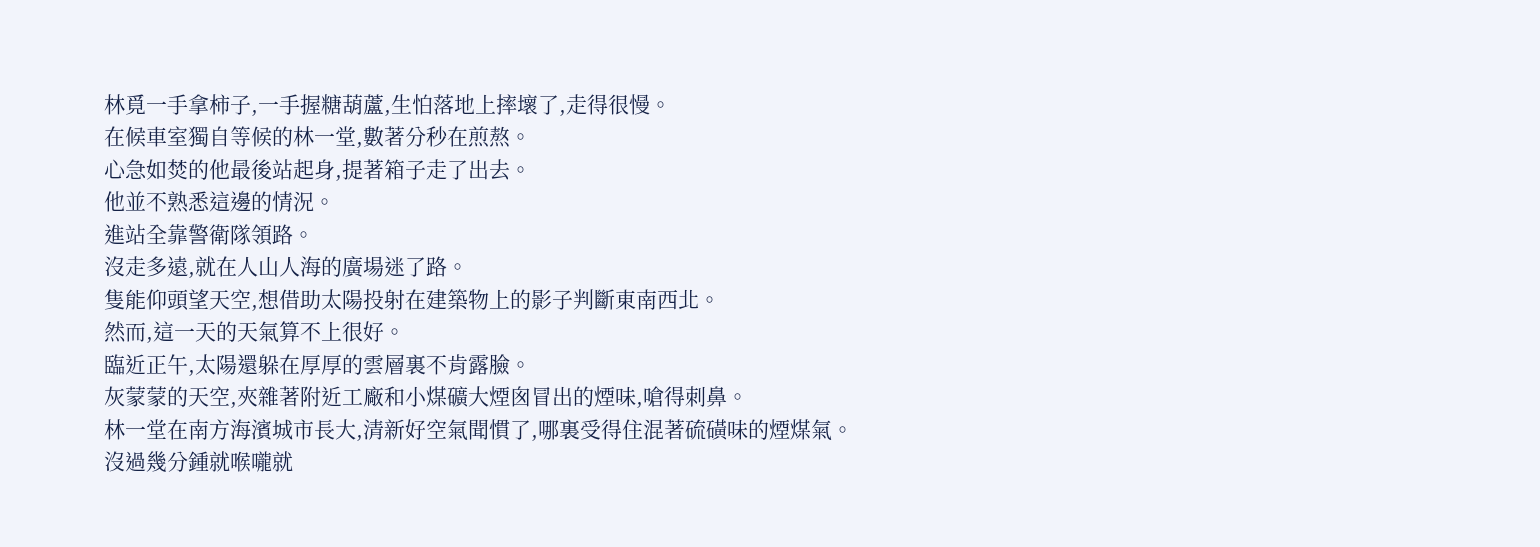林覓一手拿柿子,一手握糖葫蘆,生怕落地上摔壞了,走得很慢。
在候車室獨自等候的林一堂,數著分秒在煎熬。
心急如焚的他最後站起身,提著箱子走了出去。
他並不熟悉這邊的情況。
進站全靠警衛隊領路。
沒走多遠,就在人山人海的廣場迷了路。
隻能仰頭望天空,想借助太陽投射在建築物上的影子判斷東南西北。
然而,這一天的天氣算不上很好。
臨近正午,太陽還躲在厚厚的雲層裏不肯露臉。
灰蒙蒙的天空,夾雜著附近工廠和小煤礦大煙囪冒出的煙味,嗆得刺鼻。
林一堂在南方海濱城市長大,清新好空氣聞慣了,哪裏受得住混著硫磺味的煙煤氣。
沒過幾分鍾就喉嚨就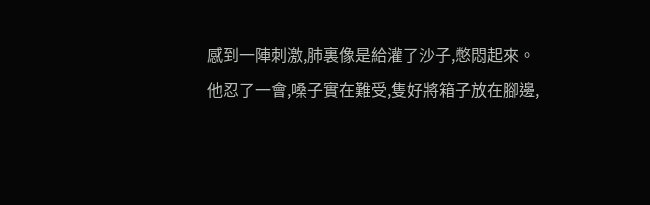感到一陣刺激,肺裏像是給灌了沙子,憋悶起來。
他忍了一會,嗓子實在難受,隻好將箱子放在腳邊,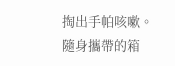掏出手帕咳嗽。
隨身攜帶的箱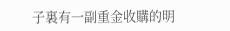子裏有一副重金收購的明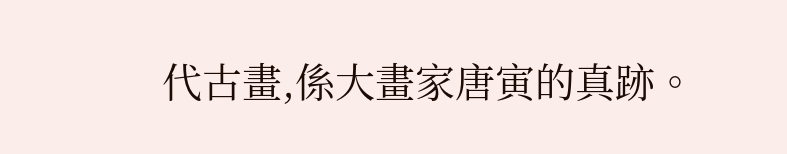代古畫,係大畫家唐寅的真跡。